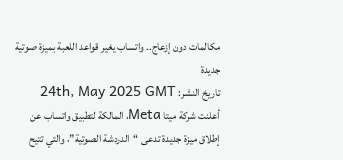مكالمات دون إزعاج.. واتساب يغير قواعد اللعبة بميزة صوتية جديدة
تاريخ النشر: 24th, May 2025 GMT
أعلنت شركة ميتا Meta، المالكة لتطبيق واتساب عن إطلاق ميزة جديدة تدعى “الدردشة الصوتية”، والتي تتيح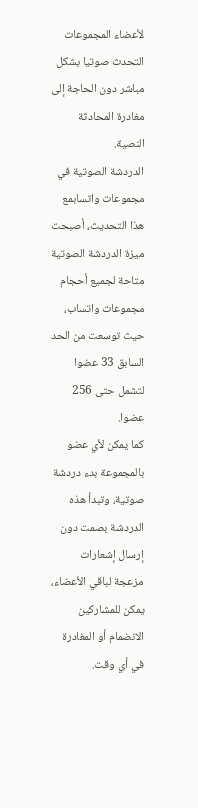لأعضاء المجموعات التحدث صوتيا بشكل مباشر دون الحاجة إلى مغادرة المحادثة النصية.
الدردشة الصوتية في مجموعات واتسابمع هذا التحديث، أصبحت ميزة الدردشة الصوتية متاحة لجميع أحجام مجموعات واتساب، حيث توسعت من الحد السابق 33 عضوا لتشمل حتى 256 عضوا.
كما يمكن لأي عضو بالمجموعة بدء دردشة صوتية، وتبدأ هذه الدردشة بصمت دون إرسال إشعارات مزعجة لباقي الأعضاء، يمكن للمشاركين الانضمام أو المغادرة في أي وقت.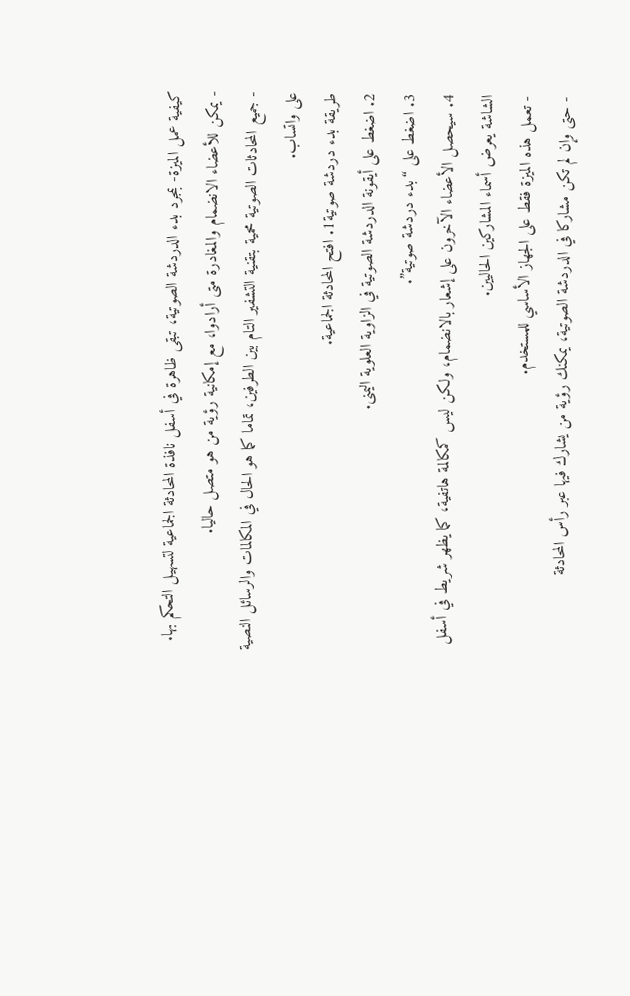كيفية عمل الميزة- بمجرد بدء الدردشة الصوتية، تبقى ظاهرة في أسفل نافذة المحادثة الجماعية لتسهيل التحكم بها.
- يمكن للأعضاء الانضمام والمغادرة متى أرادوا، مع إمكانية رؤية من هو متصل حاليا.
- جميع المحادثات الصوتية محمية بتقنية التشفير التام بين الطرفين، تماما كما هو الحال في المكالمات والرسائل النصية على واتساب.
طريقة بدء دردشة صوتية1. افتح المحادثة الجماعية.
2. اضغط على أيقونة الدردشة الصوتية في الزاوية العلوية اليمنى.
3. اضغط على “بدء دردشة صوتية”.
4. سيحصل الأعضاء الآخرون على إشعار بالانضمام، ولكن ليس كمكالمة هاتفية، كما يظهر شريط في أسفل الشاشة يعرض أسماء المشاركين الحاليين.
- تعمل هذه الميزة فقط على الجهاز الأساسي للمستخدم.
- حتى وإن لم تكن مشاركا في الدردشة الصوتية، يمكنك رؤية من يشارك فيها عبر رأس المحادثة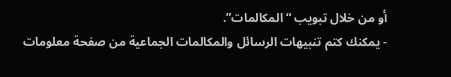أو من خلال تبويب “المكالمات”.
- يمكنك كتم تنبيهات الرسائل والمكالمات الجماعية من صفحة معلومات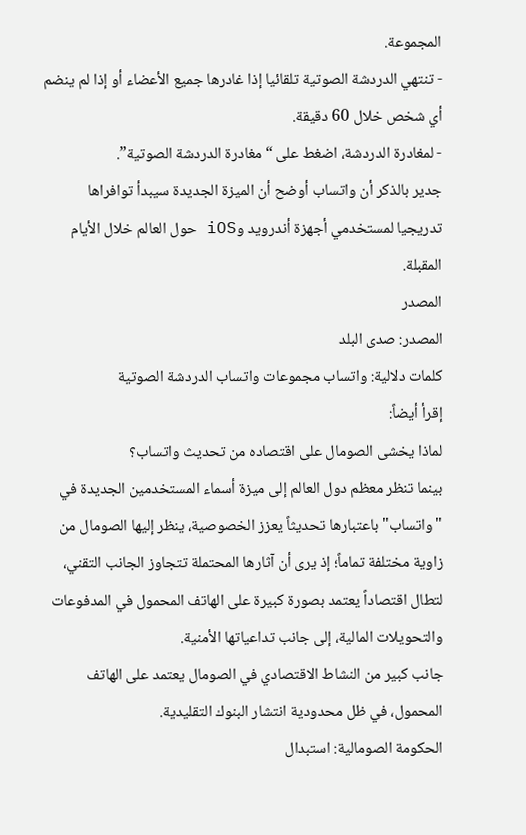المجموعة.
- تنتهي الدردشة الصوتية تلقائيا إذا غادرها جميع الأعضاء أو إذا لم ينضم أي شخص خلال 60 دقيقة.
- لمغادرة الدردشة، اضغط على “مغادرة الدردشة الصوتية”.
جدير بالذكر أن واتساب أوضح أن الميزة الجديدة سيبدأ توافراها تدريجيا لمستخدمي أجهزة أندرويد وiOS حول العالم خلال الأيام المقبلة.
المصدر
المصدر: صدى البلد
كلمات دلالية: واتساب مجموعات واتساب الدردشة الصوتیة
إقرأ أيضاً:
لماذا يخشى الصومال على اقتصاده من تحديث واتساب؟
بينما تنظر معظم دول العالم إلى ميزة أسماء المستخدمين الجديدة في "واتساب" باعتبارها تحديثاً يعزز الخصوصية، ينظر إليها الصومال من زاوية مختلفة تماماً؛ إذ يرى أن آثارها المحتملة تتجاوز الجانب التقني، لتطال اقتصاداً يعتمد بصورة كبيرة على الهاتف المحمول في المدفوعات والتحويلات المالية، إلى جانب تداعياتها الأمنية.
جانب كبير من النشاط الاقتصادي في الصومال يعتمد على الهاتف المحمول، في ظل محدودية انتشار البنوك التقليدية.
الحكومة الصومالية: استبدال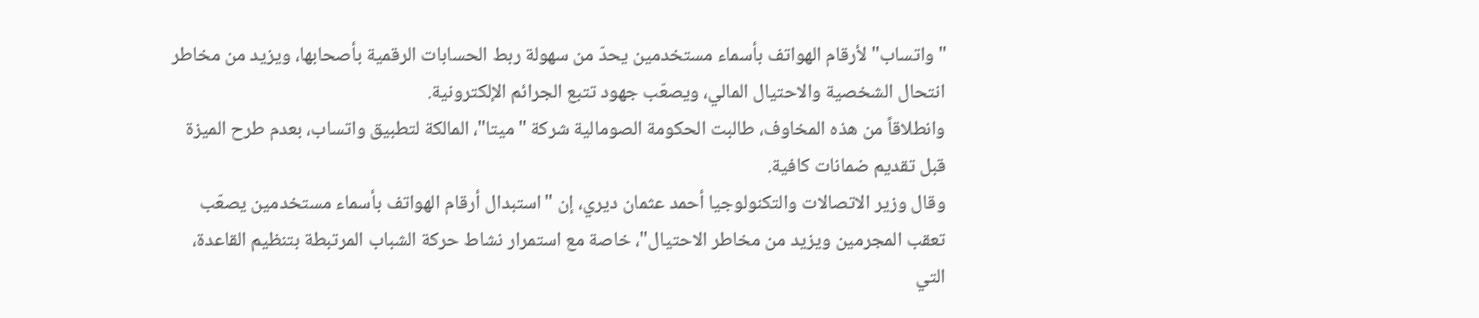"واتساب" لأرقام الهواتف بأسماء مستخدمين يحدّ من سهولة ربط الحسابات الرقمية بأصحابها، ويزيد من مخاطر انتحال الشخصية والاحتيال المالي، ويصعّب جهود تتبع الجرائم الإلكترونية.
وانطلاقاً من هذه المخاوف، طالبت الحكومة الصومالية شركة "ميتا"، المالكة لتطبيق واتساب، بعدم طرح الميزة قبل تقديم ضمانات كافية.
وقال وزير الاتصالات والتكنولوجيا أحمد عثمان ديري، إن "استبدال أرقام الهواتف بأسماء مستخدمين يصعّب تعقب المجرمين ويزيد من مخاطر الاحتيال"، خاصة مع استمرار نشاط حركة الشباب المرتبطة بتنظيم القاعدة، التي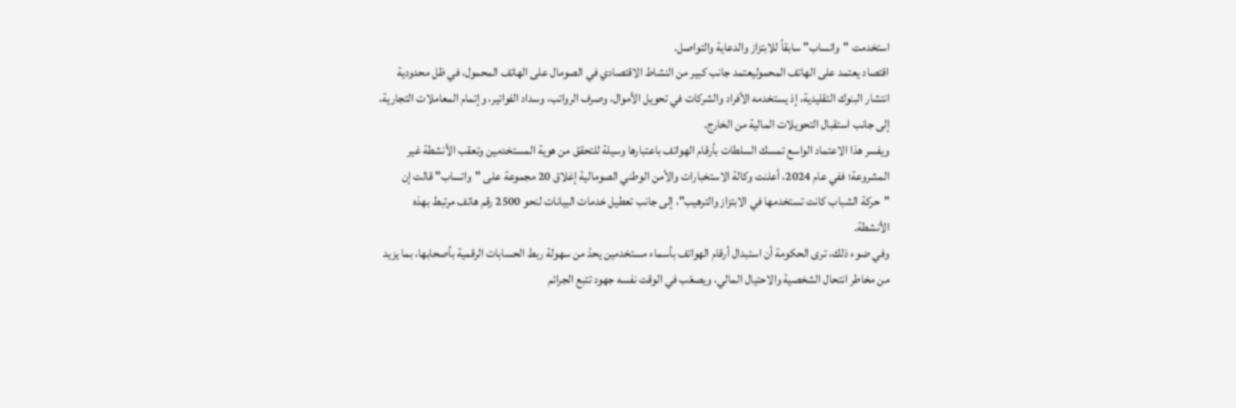استخدمت "واتساب" سابقاً للابتزاز والدعاية والتواصل.
اقتصاد يعتمد على الهاتف المحموليعتمد جانب كبير من النشاط الاقتصادي في الصومال على الهاتف المحمول، في ظل محدودية انتشار البنوك التقليدية، إذ يستخدمه الأفراد والشركات في تحويل الأموال، وصرف الرواتب، وسداد الفواتير، وإتمام المعاملات التجارية، إلى جانب استقبال التحويلات المالية من الخارج.
ويفسر هذا الاعتماد الواسع تمسك السلطات بأرقام الهواتف باعتبارها وسيلة للتحقق من هوية المستخدمين وتعقب الأنشطة غير المشروعة؛ ففي عام 2024، أعلنت وكالة الاستخبارات والأمن الوطني الصومالية إغلاق 20 مجموعة على "واتساب" قالت إن "حركة الشباب كانت تستخدمها في الابتزاز والترهيب"، إلى جانب تعطيل خدمات البيانات لنحو 2500 رقم هاتف مرتبط بهذه الأنشطة.
وفي ضوء ذلك، ترى الحكومة أن استبدال أرقام الهواتف بأسماء مستخدمين يحدّ من سهولة ربط الحسابات الرقمية بأصحابها، بما يزيد من مخاطر انتحال الشخصية والاحتيال المالي، ويصعّب في الوقت نفسه جهود تتبع الجرائم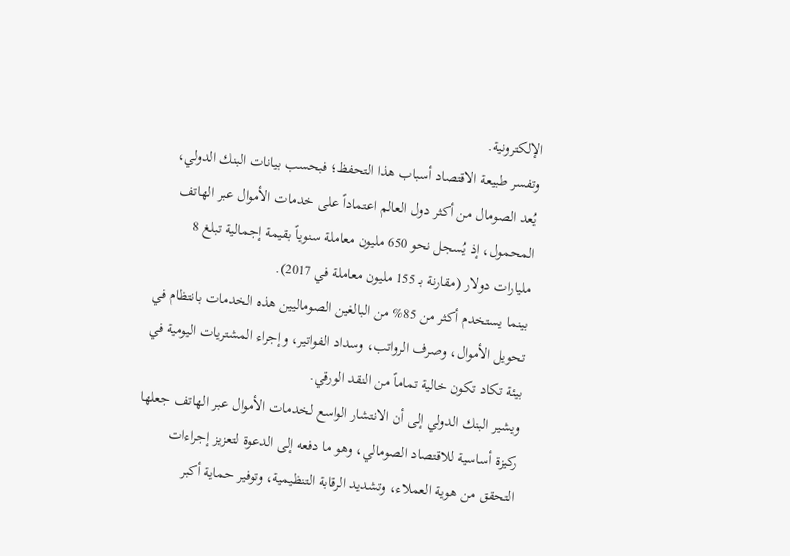الإلكترونية.
وتفسر طبيعة الاقتصاد أسباب هذا التحفظ؛ فبحسب بيانات البنك الدولي، يُعد الصومال من أكثر دول العالم اعتماداً على خدمات الأموال عبر الهاتف المحمول، إذ يُسجل نحو 650 مليون معاملة سنوياً بقيمة إجمالية تبلغ 8 مليارات دولار (مقارنة بـ 155 مليون معاملة في 2017).
بينما يستخدم أكثر من 85% من البالغين الصوماليين هذه الخدمات بانتظام في تحويل الأموال، وصرف الرواتب، وسداد الفواتير، وإجراء المشتريات اليومية في بيئة تكاد تكون خالية تماماً من النقد الورقي.
ويشير البنك الدولي إلى أن الانتشار الواسع لخدمات الأموال عبر الهاتف جعلها ركيزة أساسية للاقتصاد الصومالي، وهو ما دفعه إلى الدعوة لتعزيز إجراءات التحقق من هوية العملاء، وتشديد الرقابة التنظيمية، وتوفير حماية أكبر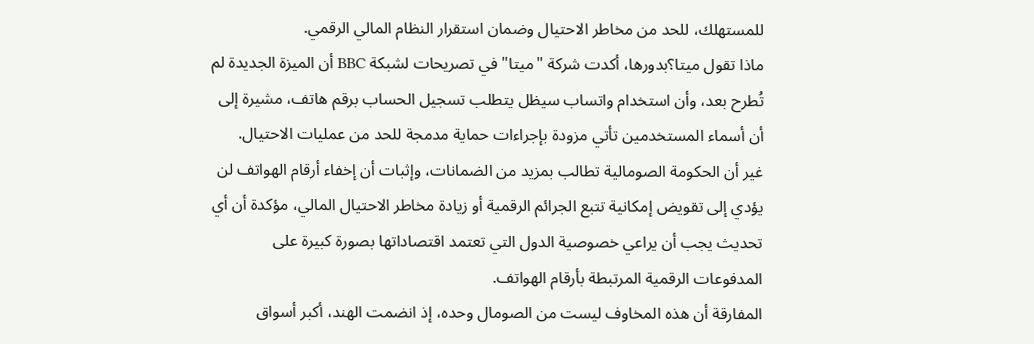للمستهلك، للحد من مخاطر الاحتيال وضمان استقرار النظام المالي الرقمي.
ماذا تقول ميتا؟بدورها، أكدت شركة "ميتا" في تصريحات لشبكة BBC أن الميزة الجديدة لم تُطرح بعد، وأن استخدام واتساب سيظل يتطلب تسجيل الحساب برقم هاتف، مشيرة إلى أن أسماء المستخدمين تأتي مزودة بإجراءات حماية مدمجة للحد من عمليات الاحتيال.
غير أن الحكومة الصومالية تطالب بمزيد من الضمانات، وإثبات أن إخفاء أرقام الهواتف لن يؤدي إلى تقويض إمكانية تتبع الجرائم الرقمية أو زيادة مخاطر الاحتيال المالي، مؤكدة أن أي تحديث يجب أن يراعي خصوصية الدول التي تعتمد اقتصاداتها بصورة كبيرة على المدفوعات الرقمية المرتبطة بأرقام الهواتف.
المفارقة أن هذه المخاوف ليست من الصومال وحده، إذ انضمت الهند، أكبر أسواق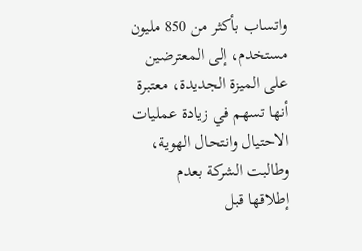واتساب بأكثر من 850 مليون مستخدم، إلى المعترضين على الميزة الجديدة، معتبرة أنها تسهم في زيادة عمليات الاحتيال وانتحال الهوية، وطالبت الشركة بعدم إطلاقها قبل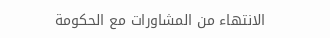الانتهاء من المشاورات مع الحكومة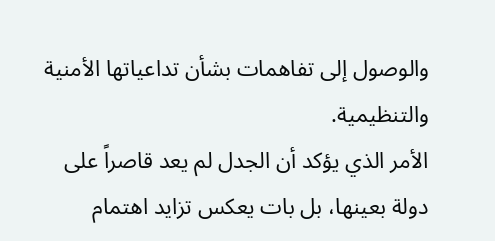والوصول إلى تفاهمات بشأن تداعياتها الأمنية والتنظيمية.
الأمر الذي يؤكد أن الجدل لم يعد قاصراً على دولة بعينها، بل بات يعكس تزايد اهتمام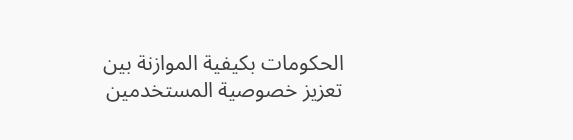الحكومات بكيفية الموازنة بين تعزيز خصوصية المستخدمين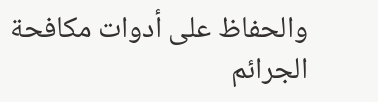والحفاظ على أدوات مكافحة الجرائم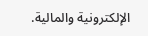الإلكترونية والمالية.